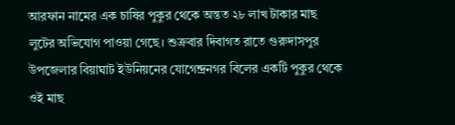আরফান নামের এক চাষির পুকুর থেকে অন্তত ২৮ লাখ টাকার মাছ লুটের অভিযোগ পাওয়া গেছে। শুক্রবার দিবাগত রাতে গুরুদাসপুর উপজেলার বিয়াঘাট ইউনিয়নের যোগেন্দ্রনগর বিলের একটি পুকুর থেকে ওই মাছ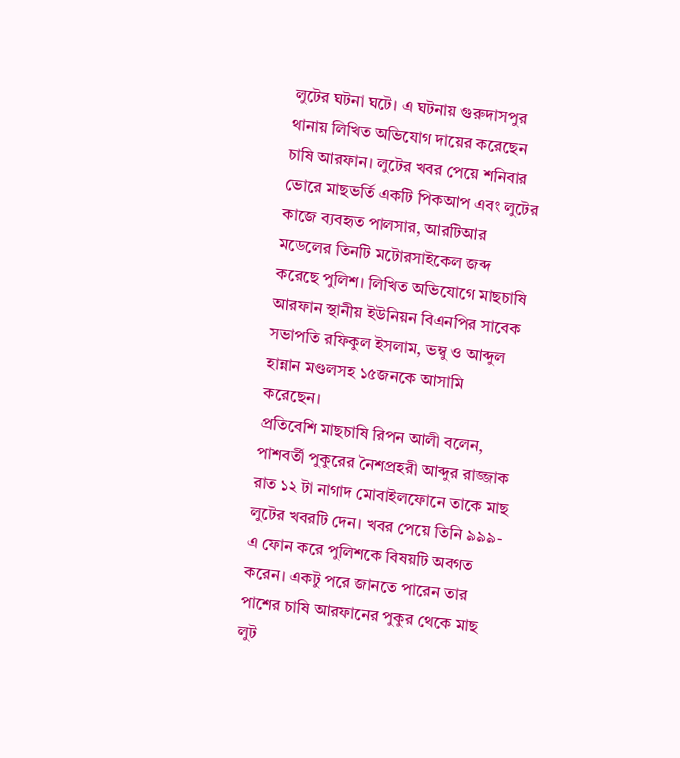লুটের ঘটনা ঘটে। এ ঘটনায় গুরুদাসপুর থানায় লিখিত অভিযোগ দায়ের করেছেন চাষি আরফান। লুটের খবর পেয়ে শনিবার ভোরে মাছভর্তি একটি পিকআপ এবং লুটের কাজে ব্যবহৃত পালসার, আরটিআর মডেলের তিনটি মটোরসাইকেল জব্দ করেছে পুলিশ। লিখিত অভিযোগে মাছচাষি আরফান স্থানীয় ইউনিয়ন বিএনপির সাবেক সভাপতি রফিকুল ইসলাম, ভম্বু ও আব্দুল হান্নান মণ্ডলসহ ১৫জনকে আসামি করেছেন।
প্রতিবেশি মাছচাষি রিপন আলী বলেন, পাশবর্তী পুকুরের নৈশপ্রহরী আব্দুর রাজ্জাক রাত ১২ টা নাগাদ মোবাইলফোনে তাকে মাছ লুটের খবরটি দেন। খবর পেয়ে তিনি ৯৯৯-এ ফোন করে পুলিশকে বিষয়টি অবগত করেন। একটু পরে জানতে পারেন তার পাশের চাষি আরফানের পুকুর থেকে মাছ লুট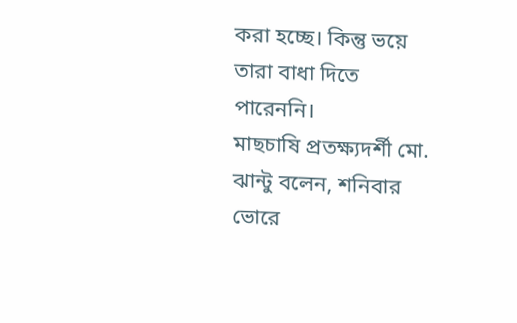করা হচ্ছে। কিন্তু ভয়ে তারা বাধা দিতে পারেননি।
মাছচাষি প্রতক্ষ্যদর্শী মো. ঝান্টু বলেন, শনিবার ভোরে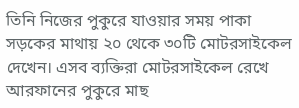তিনি নিজের পুকুরে যাওয়ার সময় পাকা সড়কের মাথায় ২০ থেকে ৩০টি মোটরসাইকেল দেখেন। এসব ব্যক্তিরা মোটরসাইকেল রেখে আরফানের পুকুরে মাছ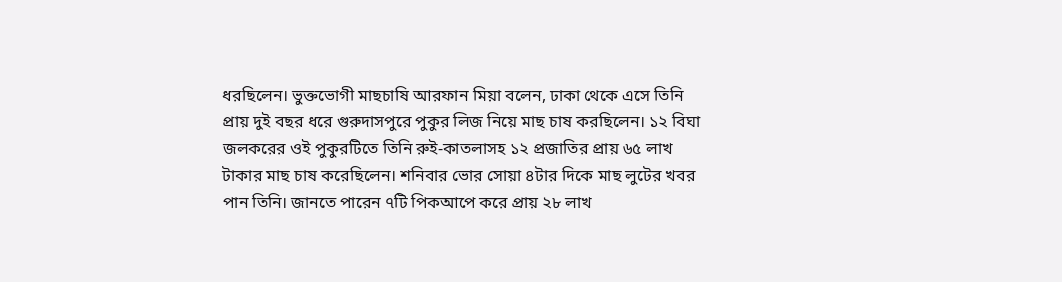ধরছিলেন। ভুক্তভোগী মাছচাষি আরফান মিয়া বলেন, ঢাকা থেকে এসে তিনি প্রায় দুই বছর ধরে গুরুদাসপুরে পুকুর লিজ নিয়ে মাছ চাষ করছিলেন। ১২ বিঘা জলকরের ওই পুকুরটিতে তিনি রুই-কাতলাসহ ১২ প্রজাতির প্রায় ৬৫ লাখ টাকার মাছ চাষ করেছিলেন। শনিবার ভোর সোয়া ৪টার দিকে মাছ লুটের খবর পান তিনি। জানতে পারেন ৭টি পিকআপে করে প্রায় ২৮ লাখ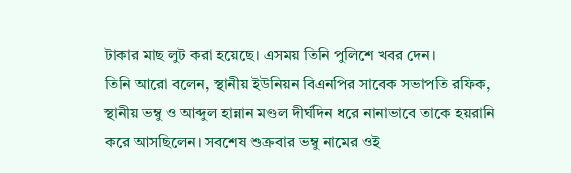টাকার মাছ লুট করা হয়েছে। এসময় তিনি পুলিশে খবর দেন।
তিনি আরো বলেন, স্থানীয় ইউনিয়ন বিএনপির সাবেক সভাপতি রফিক, স্থানীয় ভম্বু ও আব্দুল হান্নান মণ্ডল দীর্ঘদিন ধরে নানাভাবে তাকে হয়রানি করে আসছিলেন। সবশেষ শুক্রবার ভম্বু নামের ওই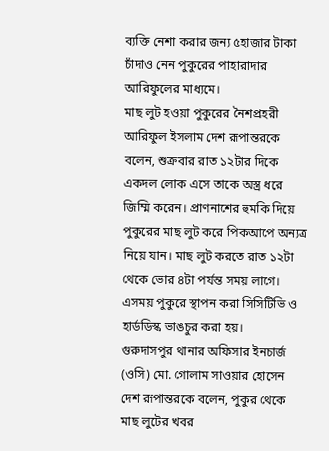ব্যক্তি নেশা করার জন্য ৫হাজার টাকা চাঁদাও নেন পুকুরের পাহারাদার আরিফুলের মাধ্যমে।
মাছ লুট হওয়া পুকুরের নৈশপ্রহরী আরিফুল ইসলাম দেশ রূপান্তরকে বলেন, শুক্রবার রাত ১২টার দিকে একদল লোক এসে তাকে অস্ত্র ধরে জিম্মি করেন। প্রাণনাশের হুমকি দিয়ে পুকুরের মাছ লুট করে পিকআপে অন্যত্র নিয়ে যান। মাছ লুট করতে রাত ১২টা থেকে ভোর ৪টা পর্যন্ত সময় লাগে। এসময় পুকুরে স্থাপন করা সিসিটিভি ও হার্ডডিস্ক ভাঙচুর করা হয়।
গুরুদাসপুর থানার অফিসার ইনচার্জ (ওসি) মো. গোলাম সাওয়ার হোসেন দেশ রূপান্তরকে বলেন, পুকুর থেকে মাছ লুটের খবর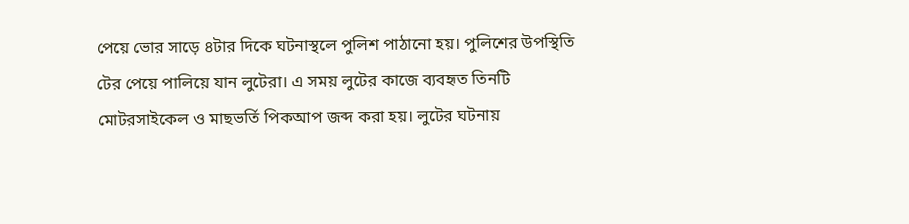পেয়ে ভোর সাড়ে ৪টার দিকে ঘটনাস্থলে পুলিশ পাঠানো হয়। পুলিশের উপস্থিতি টের পেয়ে পালিয়ে যান লুটেরা। এ সময় লুটের কাজে ব্যবহৃত তিনটি মোটরসাইকেল ও মাছভর্তি পিকআপ জব্দ করা হয়। লুটের ঘটনায়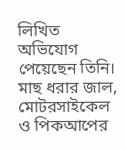লিখিত অভিযোগ পেয়েছেন তিনি। মাছ ধরার জাল, মোটরসাইকেল ও পিকআপের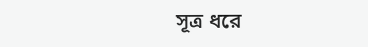সূত্র ধরে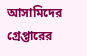আসামিদের গ্রেপ্তারের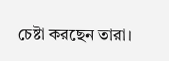চেষ্টা করছেন তারা।